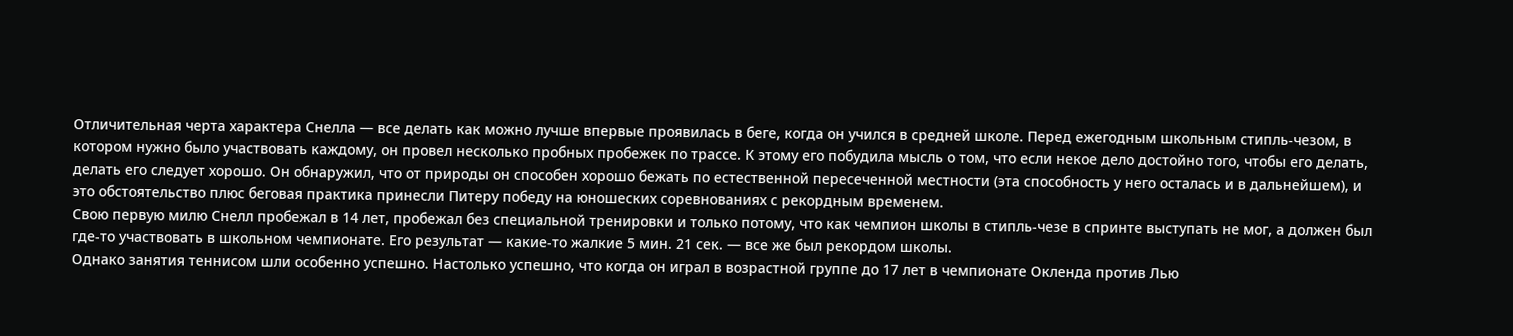Отличительная черта характера Снелла — все делать как можно лучше впервые проявилась в беге, когда он учился в средней школе. Перед ежегодным школьным стипль-чезом, в котором нужно было участвовать каждому, он провел несколько пробных пробежек по трассе. К этому его побудила мысль о том, что если некое дело достойно того, чтобы его делать, делать его следует хорошо. Он обнаружил, что от природы он способен хорошо бежать по естественной пересеченной местности (эта способность у него осталась и в дальнейшем), и это обстоятельство плюс беговая практика принесли Питеру победу на юношеских соревнованиях с рекордным временем.
Свою первую милю Снелл пробежал в 14 лет, пробежал без специальной тренировки и только потому, что как чемпион школы в стипль-чезе в спринте выступать не мог, а должен был где-то участвовать в школьном чемпионате. Его результат — какие-то жалкие 5 мин. 21 сек. — все же был рекордом школы.
Однако занятия теннисом шли особенно успешно. Настолько успешно, что когда он играл в возрастной группе до 17 лет в чемпионате Окленда против Лью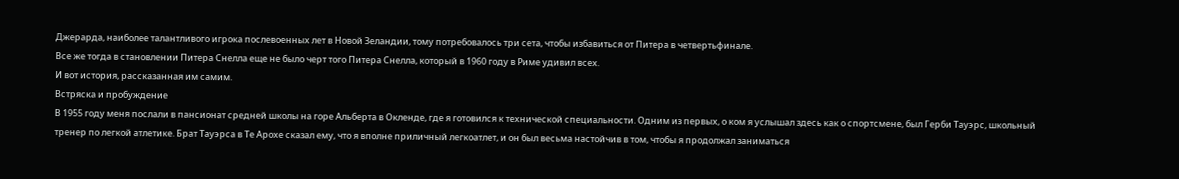Джерарда, наиболее талантливого игрока послевоенных лет в Новой Зеландии, тому потребовалось три сета, чтобы избавиться от Питера в четвертьфинале.
Все же тогда в становлении Питера Снелла еще не было черт того Питера Снелла, который в 1960 году в Риме удивил всех.
И вот история, рассказанная им самим.
Встряска и пробуждение
В 1955 году меня послали в пансионат средней школы на горе Альберта в Окленде, где я готовился к технической специальности. Одним из первых, о ком я услышал здесь как о спортсмене, был Герби Тауэрс, школьный тренер по легкой атлетике. Брат Тауэрса в Те Арохе сказал ему, что я вполне приличный легкоатлет, и он был весьма настойчив в том, чтобы я продолжал заниматься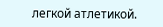легкой атлетикой.